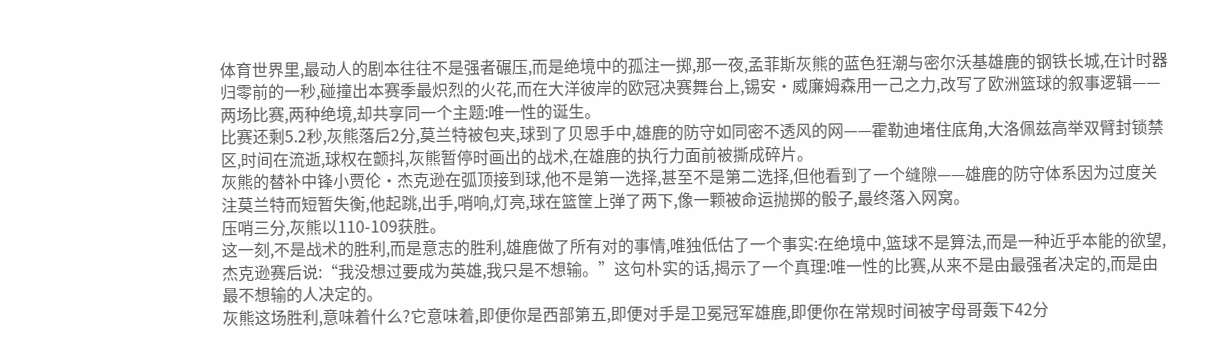体育世界里,最动人的剧本往往不是强者碾压,而是绝境中的孤注一掷,那一夜,孟菲斯灰熊的蓝色狂潮与密尔沃基雄鹿的钢铁长城,在计时器归零前的一秒,碰撞出本赛季最炽烈的火花,而在大洋彼岸的欧冠决赛舞台上,锡安·威廉姆森用一己之力,改写了欧洲篮球的叙事逻辑——两场比赛,两种绝境,却共享同一个主题:唯一性的诞生。
比赛还剩5.2秒,灰熊落后2分,莫兰特被包夹,球到了贝恩手中,雄鹿的防守如同密不透风的网——霍勒迪堵住底角,大洛佩兹高举双臂封锁禁区,时间在流逝,球权在颤抖,灰熊暂停时画出的战术,在雄鹿的执行力面前被撕成碎片。
灰熊的替补中锋小贾伦·杰克逊在弧顶接到球,他不是第一选择,甚至不是第二选择,但他看到了一个缝隙——雄鹿的防守体系因为过度关注莫兰特而短暂失衡,他起跳,出手,哨响,灯亮,球在篮筐上弹了两下,像一颗被命运抛掷的骰子,最终落入网窝。
压哨三分,灰熊以110-109获胜。
这一刻,不是战术的胜利,而是意志的胜利,雄鹿做了所有对的事情,唯独低估了一个事实:在绝境中,篮球不是算法,而是一种近乎本能的欲望,杰克逊赛后说:“我没想过要成为英雄,我只是不想输。”这句朴实的话,揭示了一个真理:唯一性的比赛,从来不是由最强者决定的,而是由最不想输的人决定的。
灰熊这场胜利,意味着什么?它意味着,即便你是西部第五,即便对手是卫冕冠军雄鹿,即便你在常规时间被字母哥轰下42分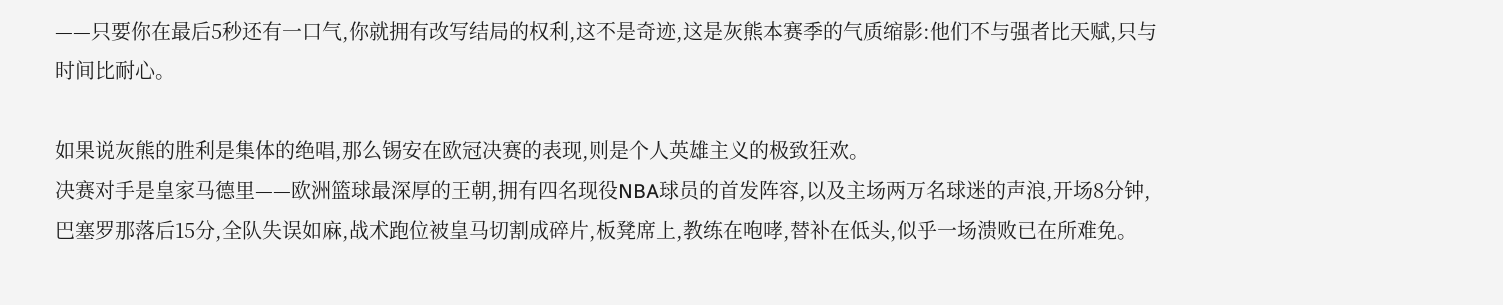——只要你在最后5秒还有一口气,你就拥有改写结局的权利,这不是奇迹,这是灰熊本赛季的气质缩影:他们不与强者比天赋,只与时间比耐心。

如果说灰熊的胜利是集体的绝唱,那么锡安在欧冠决赛的表现,则是个人英雄主义的极致狂欢。
决赛对手是皇家马德里——欧洲篮球最深厚的王朝,拥有四名现役NBA球员的首发阵容,以及主场两万名球迷的声浪,开场8分钟,巴塞罗那落后15分,全队失误如麻,战术跑位被皇马切割成碎片,板凳席上,教练在咆哮,替补在低头,似乎一场溃败已在所难免。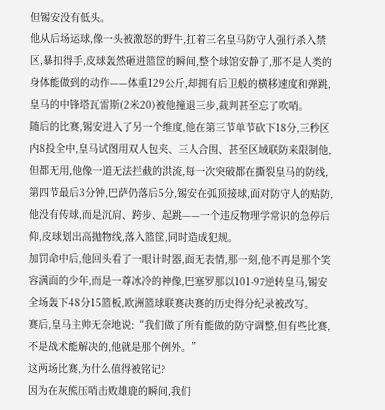但锡安没有低头。
他从后场运球,像一头被激怒的野牛,扛着三名皇马防守人强行杀入禁区,暴扣得手,皮球轰然砸进篮筐的瞬间,整个球馆安静了,那不是人类的身体能做到的动作——体重129公斤,却拥有后卫般的横移速度和弹跳,皇马的中锋塔瓦雷斯(2米20)被他撞退三步,裁判甚至忘了吹哨。
随后的比赛,锡安进入了另一个维度,他在第三节单节砍下18分,三秒区内8投全中,皇马试图用双人包夹、三人合围、甚至区域联防来限制他,但都无用,他像一道无法拦截的洪流,每一次突破都在撕裂皇马的防线,第四节最后3分钟,巴萨仍落后5分,锡安在弧顶接球,面对防守人的贴防,他没有传球,而是沉肩、跨步、起跳——一个违反物理学常识的急停后仰,皮球划出高抛物线,落入篮筐,同时造成犯规。
加罚命中后,他回头看了一眼计时器,面无表情,那一刻,他不再是那个笑容满面的少年,而是一尊冰冷的神像,巴塞罗那以101-97逆转皇马,锡安全场轰下48分15篮板,欧洲篮球联赛决赛的历史得分纪录被改写。
赛后,皇马主帅无奈地说:“我们做了所有能做的防守调整,但有些比赛,不是战术能解决的,他就是那个例外。”
这两场比赛,为什么值得被铭记?
因为在灰熊压哨击败雄鹿的瞬间,我们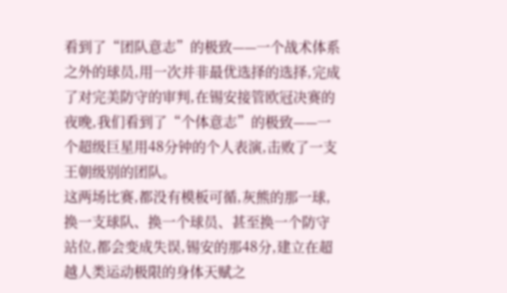看到了“团队意志”的极致——一个战术体系之外的球员,用一次并非最优选择的选择,完成了对完美防守的审判,在锡安接管欧冠决赛的夜晚,我们看到了“个体意志”的极致——一个超级巨星用48分钟的个人表演,击败了一支王朝级别的团队。
这两场比赛,都没有模板可循,灰熊的那一球,换一支球队、换一个球员、甚至换一个防守站位,都会变成失误,锡安的那48分,建立在超越人类运动极限的身体天赋之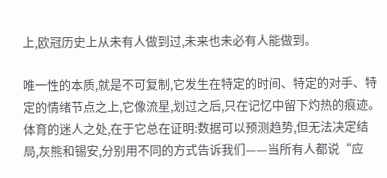上,欧冠历史上从未有人做到过,未来也未必有人能做到。

唯一性的本质,就是不可复制,它发生在特定的时间、特定的对手、特定的情绪节点之上,它像流星,划过之后,只在记忆中留下灼热的痕迹。
体育的迷人之处,在于它总在证明:数据可以预测趋势,但无法决定结局,灰熊和锡安,分别用不同的方式告诉我们——当所有人都说“应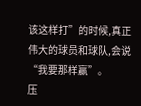该这样打”的时候,真正伟大的球员和球队,会说“我要那样赢”。
压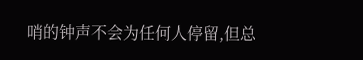哨的钟声不会为任何人停留,但总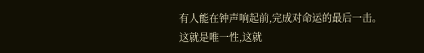有人能在钟声响起前,完成对命运的最后一击。
这就是唯一性,这就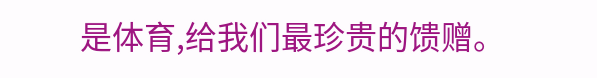是体育,给我们最珍贵的馈赠。